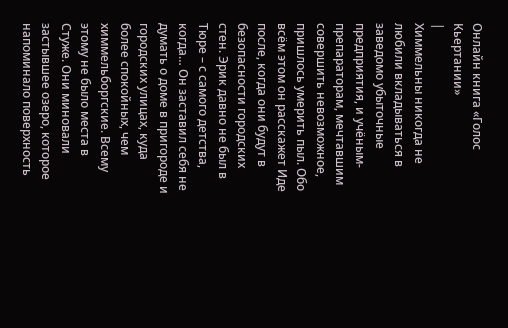Онлайн книга «Голос Кьертании»
|
Химмельны никогда не любили вкладываться в заведомо убыточные предприятия, и учёным-препараторам, мечтавшим совершить невозможное, пришлось умерить пыл. Обо всём этом он расскажет Иде после, когда они будут в безопасности городских стен. Эрик давно не был в Тюре – с самого детства, когда… Он заставил себя не думать о доме в пригороде и городских улицах, куда более спокойных, чем химмельборгские. Всему этому не было места в Стуже. Они миновали застывшее озеро, которое напоминало поверхность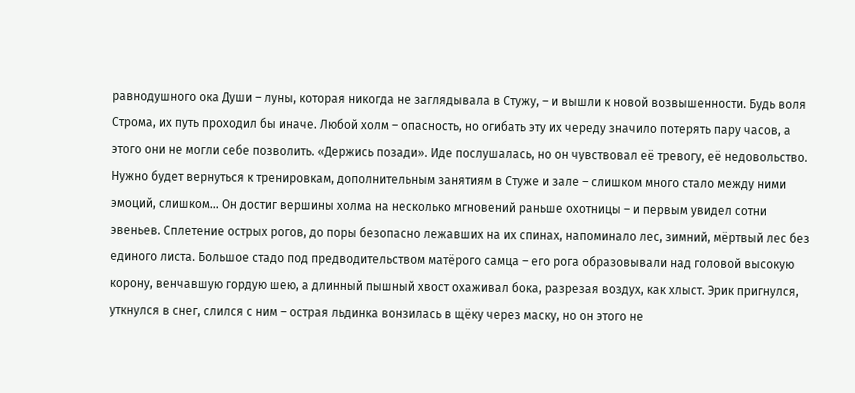равнодушного ока Души – луны, которая никогда не заглядывала в Стужу, – и вышли к новой возвышенности. Будь воля Строма, их путь проходил бы иначе. Любой холм – опасность, но огибать эту их череду значило потерять пару часов, а этого они не могли себе позволить. «Держись позади». Иде послушалась, но он чувствовал её тревогу, её недовольство. Нужно будет вернуться к тренировкам, дополнительным занятиям в Стуже и зале – слишком много стало между ними эмоций, слишком… Он достиг вершины холма на несколько мгновений раньше охотницы – и первым увидел сотни эвеньев. Сплетение острых рогов, до поры безопасно лежавших на их спинах, напоминало лес, зимний, мёртвый лес без единого листа. Большое стадо под предводительством матёрого самца – его рога образовывали над головой высокую корону, венчавшую гордую шею, а длинный пышный хвост охаживал бока, разрезая воздух, как хлыст. Эрик пригнулся, уткнулся в снег, слился с ним – острая льдинка вонзилась в щёку через маску, но он этого не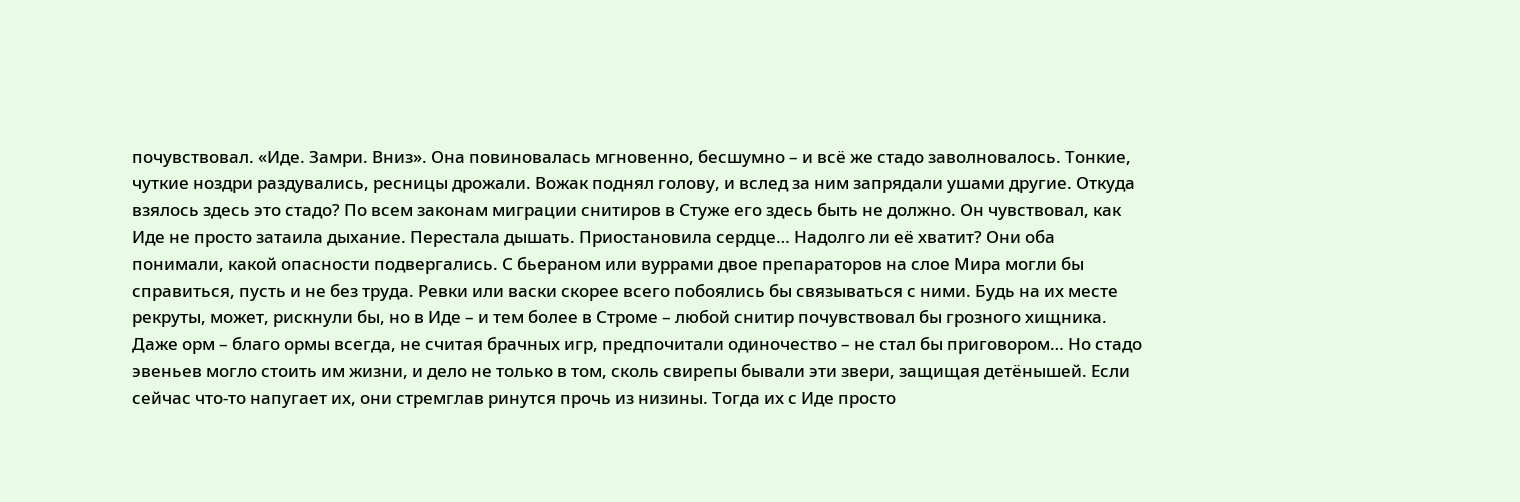почувствовал. «Иде. Замри. Вниз». Она повиновалась мгновенно, бесшумно – и всё же стадо заволновалось. Тонкие, чуткие ноздри раздувались, ресницы дрожали. Вожак поднял голову, и вслед за ним запрядали ушами другие. Откуда взялось здесь это стадо? По всем законам миграции снитиров в Стуже его здесь быть не должно. Он чувствовал, как Иде не просто затаила дыхание. Перестала дышать. Приостановила сердце… Надолго ли её хватит? Они оба понимали, какой опасности подвергались. С бьераном или вуррами двое препараторов на слое Мира могли бы справиться, пусть и не без труда. Ревки или васки скорее всего побоялись бы связываться с ними. Будь на их месте рекруты, может, рискнули бы, но в Иде – и тем более в Строме – любой снитир почувствовал бы грозного хищника. Даже орм – благо ормы всегда, не считая брачных игр, предпочитали одиночество – не стал бы приговором… Но стадо эвеньев могло стоить им жизни, и дело не только в том, сколь свирепы бывали эти звери, защищая детёнышей. Если сейчас что-то напугает их, они стремглав ринутся прочь из низины. Тогда их с Иде просто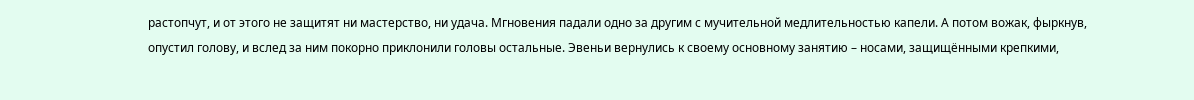растопчут, и от этого не защитят ни мастерство, ни удача. Мгновения падали одно за другим с мучительной медлительностью капели. А потом вожак, фыркнув, опустил голову, и вслед за ним покорно приклонили головы остальные. Эвеньи вернулись к своему основному занятию – носами, защищёнными крепкими,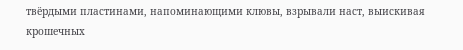твёрдыми пластинами, напоминающими клювы, взрывали наст, выискивая крошечных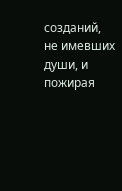созданий, не имевших души, и пожирая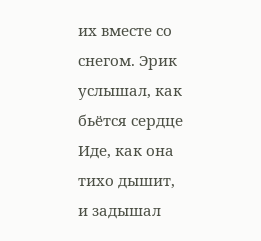их вместе со снегом. Эрик услышал, как бьётся сердце Иде, как она тихо дышит, и задышал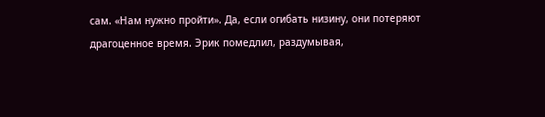сам. «Нам нужно пройти». Да, если огибать низину, они потеряют драгоценное время. Эрик помедлил, раздумывая,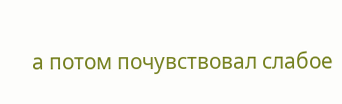а потом почувствовал слабое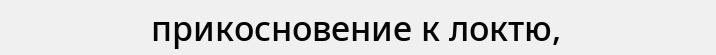прикосновение к локтю,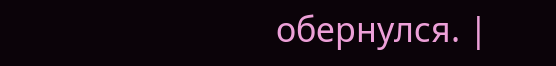обернулся. |